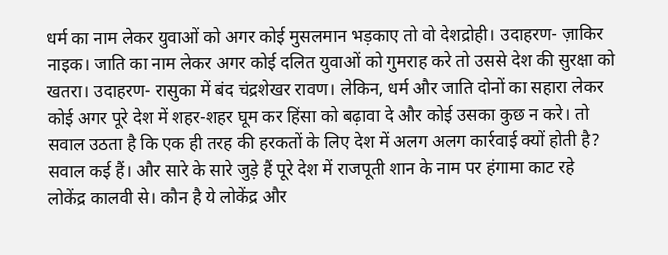धर्म का नाम लेकर युवाओं को अगर कोई मुसलमान भड़काए तो वो देशद्रोही। उदाहरण- ज़ाकिर नाइक। जाति का नाम लेकर अगर कोई दलित युवाओं को गुमराह करे तो उससे देश की सुरक्षा को खतरा। उदाहरण- रासुका में बंद चंद्रशेखर रावण। लेकिन, धर्म और जाति दोनों का सहारा लेकर कोई अगर पूरे देश में शहर-शहर घूम कर हिंसा को बढ़ावा दे और कोई उसका कुछ न करे। तो सवाल उठता है कि एक ही तरह की हरकतों के लिए देश में अलग अलग कार्रवाई क्यों होती है? सवाल कई हैं। और सारे के सारे जुड़े हैं पूरे देश में राजपूती शान के नाम पर हंगामा काट रहे लोकेंद्र कालवी से। कौन है ये लोकेंद्र और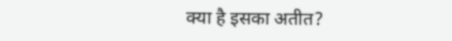क्या है इसका अतीत?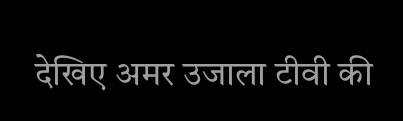देखिए अमर उजाला टीवी की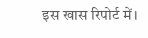इस खास रिपोर्ट में।